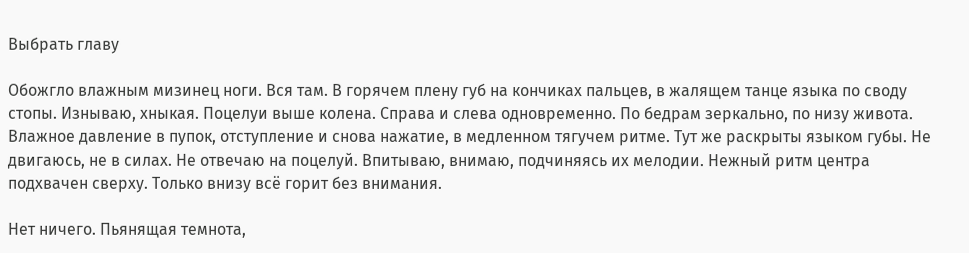Выбрать главу

Обожгло влажным мизинец ноги. Вся там. В горячем плену губ на кончиках пальцев, в жалящем танце языка по своду стопы. Изнываю, хныкая. Поцелуи выше колена. Справа и слева одновременно. По бедрам зеркально, по низу живота. Влажное давление в пупок, отступление и снова нажатие, в медленном тягучем ритме. Тут же раскрыты языком губы. Не двигаюсь, не в силах. Не отвечаю на поцелуй. Впитываю, внимаю, подчиняясь их мелодии. Нежный ритм центра подхвачен сверху. Только внизу всё горит без внимания.

Нет ничего. Пьянящая темнота,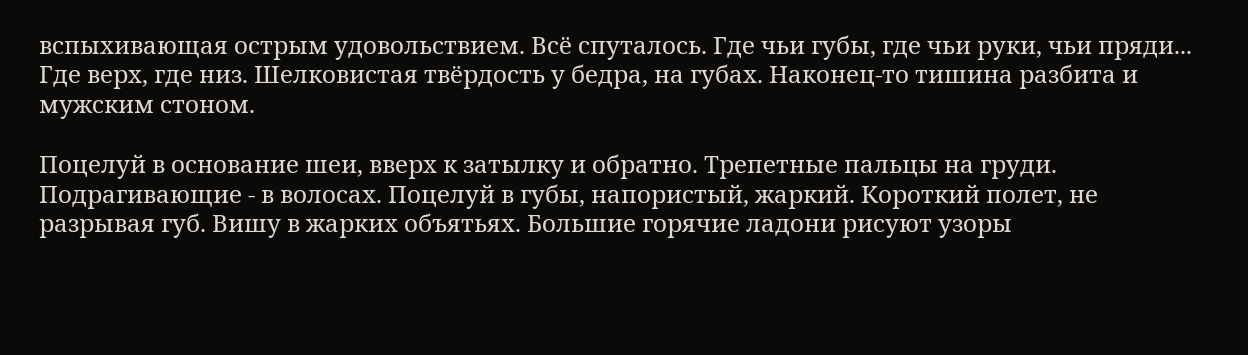вспыхивающая острым удовольствием. Всё спуталось. Где чьи губы, где чьи руки, чьи пряди... Где верх, где низ. Шелковистая твёрдость у бедра, на губах. Наконец-то тишина разбита и мужским стоном.

Поцелуй в основание шеи, вверх к затылку и обратно. Трепетные пальцы на груди. Подрагивающие - в волосах. Поцелуй в губы, напористый, жаркий. Короткий полет, не разрывая губ. Вишу в жарких объятьях. Большие горячие ладони рисуют узоры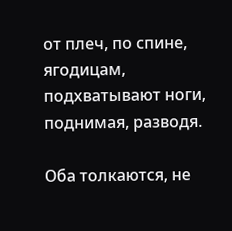от плеч, по спине, ягодицам, подхватывают ноги, поднимая, разводя.

Оба толкаются, не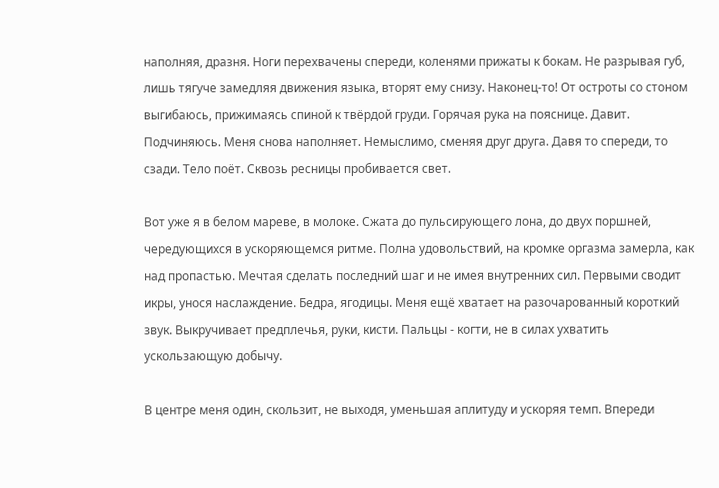наполняя, дразня. Ноги перехвачены спереди, коленями прижаты к бокам. Не разрывая губ, лишь тягуче замедляя движения языка, вторят ему снизу. Наконец-то! От остроты со стоном выгибаюсь, прижимаясь спиной к твёрдой груди. Горячая рука на пояснице. Давит. Подчиняюсь. Меня снова наполняет. Немыслимо, сменяя друг друга. Давя то спереди, то сзади. Тело поёт. Сквозь ресницы пробивается свет.

Вот уже я в белом мареве, в молоке. Сжата до пульсирующего лона, до двух поршней, чередующихся в ускоряющемся ритме. Полна удовольствий, на кромке оргазма замерла, как над пропастью. Мечтая сделать последний шаг и не имея внутренних сил. Первыми сводит икры, унося наслаждение. Бедра, ягодицы. Меня ещё хватает на разочарованный короткий звук. Выкручивает предплечья, руки, кисти. Пальцы - когти, не в силах ухватить ускользающую добычу.

В центре меня один, скользит, не выходя, уменьшая аплитуду и ускоряя темп. Впереди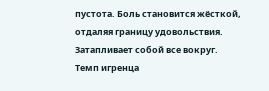пустота. Боль становится жёсткой, отдаляя границу удовольствия. Затапливает собой все вокруг. Темп игренца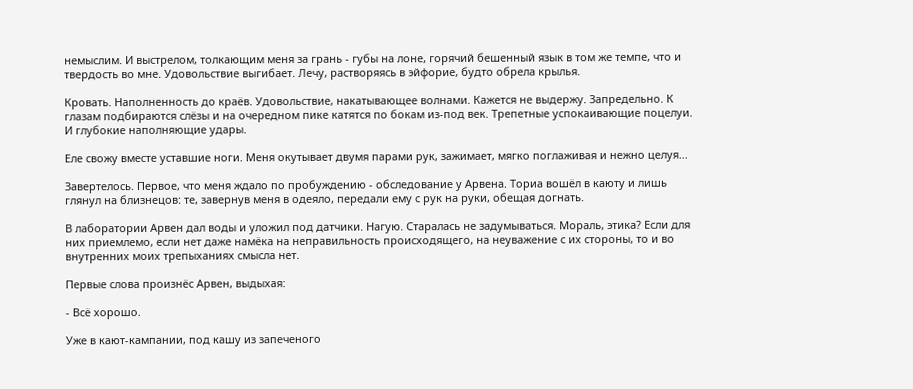немыслим. И выстрелом, толкающим меня за грань - губы на лоне, горячий бешенный язык в том же темпе, что и твердость во мне. Удовольствие выгибает. Лечу, растворяясь в эйфорие, будто обрела крылья.

Кровать. Наполненность до краёв. Удовольствие, накатывающее волнами. Кажется не выдержу. Запредельно. К глазам подбираются слёзы и на очередном пике катятся по бокам из-под век. Трепетные успокаивающие поцелуи. И глубокие наполняющие удары.

Еле свожу вместе уставшие ноги. Меня окутывает двумя парами рук, зажимает, мягко поглаживая и нежно целуя...

Завертелось. Первое, что меня ждало по пробуждению - обследование у Арвена. Ториа вошёл в каюту и лишь глянул на близнецов: те, завернув меня в одеяло, передали ему с рук на руки, обещая догнать.

В лаборатории Арвен дал воды и уложил под датчики. Нагую. Старалась не задумываться. Мораль, этика? Если для них приемлемо, если нет даже намёка на неправильность происходящего, на неуважение с их стороны, то и во внутренних моих трепыханиях смысла нет.

Первые слова произнёс Арвен, выдыхая:

- Всё хорошо.

Уже в кают-кампании, под кашу из запеченого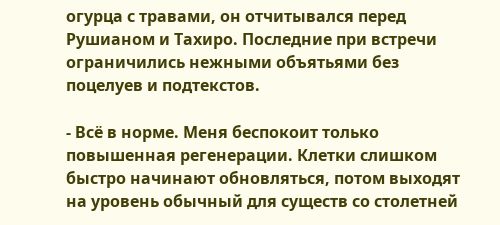огурца с травами, он отчитывался перед Рушианом и Тахиро. Последние при встречи ограничились нежными объятьями без поцелуев и подтекстов.

- Всё в норме. Меня беспокоит только повышенная регенерации. Клетки слишком быстро начинают обновляться, потом выходят на уровень обычный для существ со столетней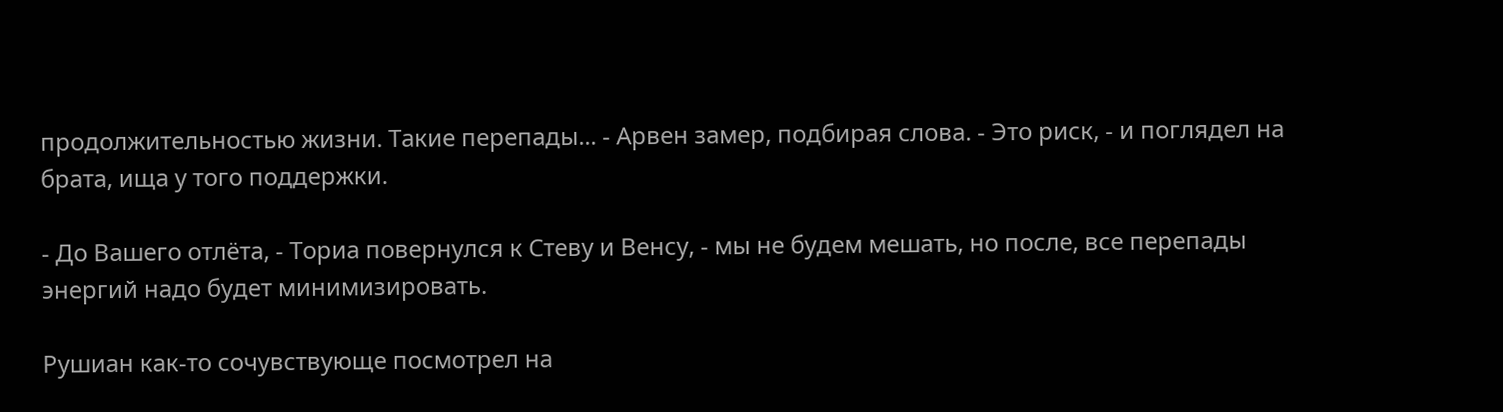продолжительностью жизни. Такие перепады... - Арвен замер, подбирая слова. - Это риск, - и поглядел на брата, ища у того поддержки.

- До Вашего отлёта, - Ториа повернулся к Стеву и Венсу, - мы не будем мешать, но после, все перепады энергий надо будет минимизировать.

Рушиан как-то сочувствующе посмотрел на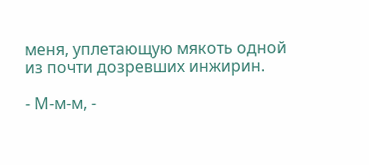меня, уплетающую мякоть одной из почти дозревших инжирин.

- М-м-м, -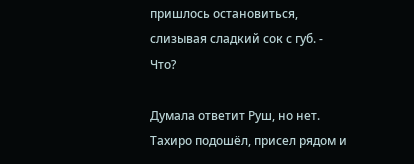пришлось остановиться, слизывая сладкий сок с губ. - Что?

Думала ответит Руш, но нет. Тахиро подошёл, присел рядом и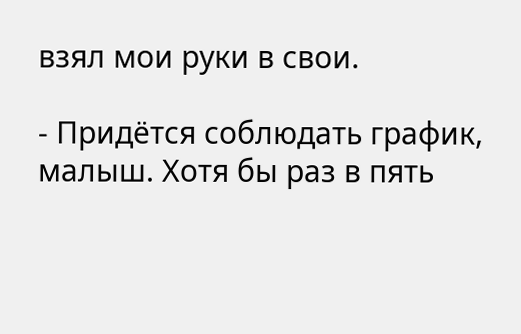взял мои руки в свои.

- Придётся соблюдать график, малыш. Хотя бы раз в пять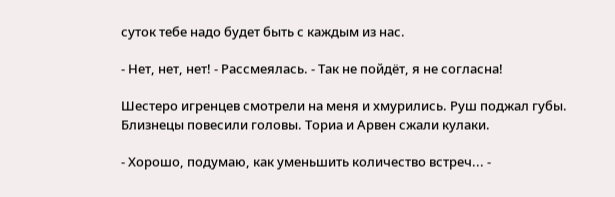суток тебе надо будет быть с каждым из нас.

- Нет, нет, нет! - Рассмеялась. - Так не пойдёт, я не согласна!

Шестеро игренцев смотрели на меня и хмурились. Руш поджал губы. Близнецы повесили головы. Ториа и Арвен сжали кулаки.

- Хорошо, подумаю, как уменьшить количество встреч... -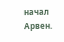начал Арвен.